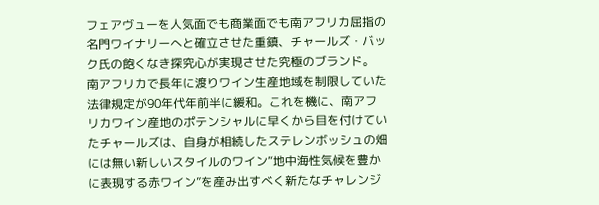フェアヴューを人気面でも商業面でも南アフリカ屈指の名門ワイナリーへと確立させた重鎮、チャールズ・バック氏の飽くなき探究心が実現させた究極のブランド。
南アフリカで長年に渡りワイン生産地域を制限していた法律規定が90年代年前半に緩和。これを機に、南アフリカワイン産地のポテンシャルに早くから目を付けていたチャールズは、自身が相続したステレンボッシュの畑には無い新しいスタイルのワイン“地中海性気候を豊かに表現する赤ワイン”を産み出すべく新たなチャレンジ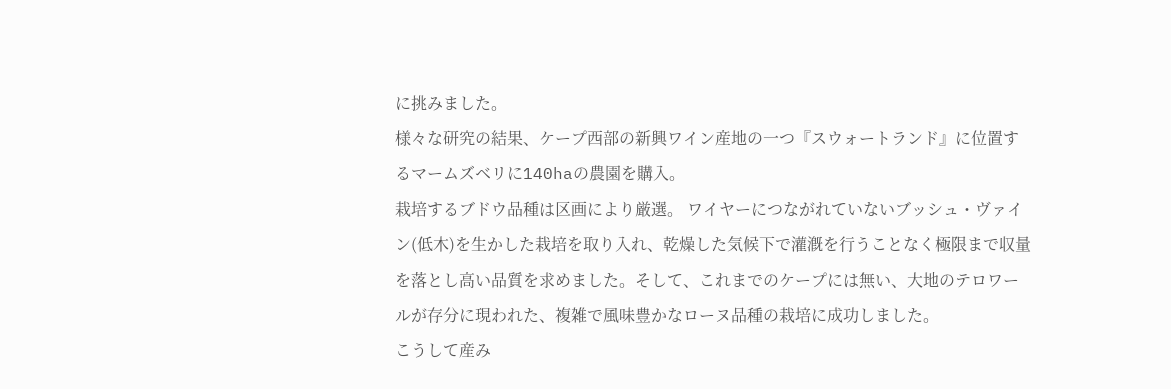に挑みました。
様々な研究の結果、ケープ西部の新興ワイン産地の一つ『スウォートランド』に位置するマームズベリに140haの農園を購入。
栽培するブドウ品種は区画により厳選。 ワイヤーにつながれていないブッシュ・ヴァイン(低木)を生かした栽培を取り入れ、乾燥した気候下で灌漑を行うことなく極限まで収量を落とし高い品質を求めました。そして、これまでのケープには無い、大地のテロワールが存分に現われた、複雑で風味豊かなローヌ品種の栽培に成功しました。
こうして産み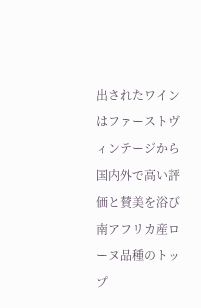出されたワインはファーストヴィンテージから国内外で高い評価と賛美を浴び南アフリカ産ローヌ品種のトップ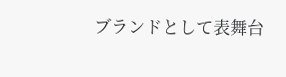ブランドとして表舞台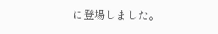に登場しました。